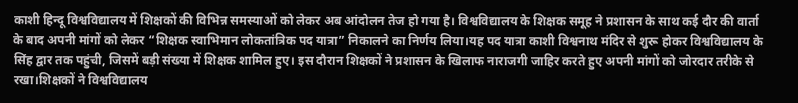काशी हिन्दू विश्वविद्यालय में शिक्षकों की विभिन्न समस्याओं को लेकर अब आंदोलन तेज हो गया है। विश्वविद्यालय के शिक्षक समूह ने प्रशासन के साथ कई दौर की वार्ता के बाद अपनी मांगों को लेकर “शिक्षक स्वाभिमान लोकतांत्रिक पद यात्रा” निकालने का निर्णय लिया।यह पद यात्रा काशी विश्वनाथ मंदिर से शुरू होकर विश्वविद्यालय के सिंह द्वार तक पहुंची, जिसमें बड़ी संख्या में शिक्षक शामिल हुए। इस दौरान शिक्षकों ने प्रशासन के खिलाफ नाराजगी जाहिर करते हुए अपनी मांगों को जोरदार तरीके से रखा।शिक्षकों ने विश्वविद्यालय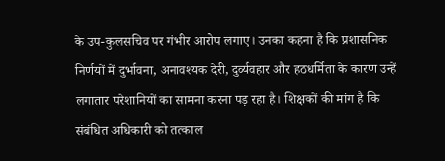के उप-कुलसचिव पर गंभीर आरोप लगाए। उनका कहना है कि प्रशासनिक निर्णयों में दुर्भावना, अनावश्यक देरी, दुर्व्यवहार और हठधर्मिता के कारण उन्हें लगातार परेशानियों का सामना करना पड़ रहा है। शिक्षकों की मांग है कि संबंधित अधिकारी को तत्काल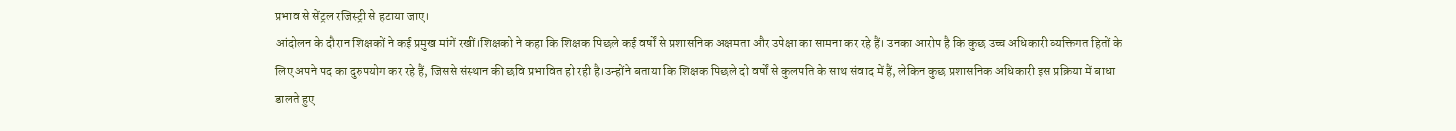प्रभाव से सेंट्रल रजिस्ट्री से हटाया जाए।
आंदोलन के दौरान शिक्षकों ने कई प्रमुख मांगें रखीं।शिक्षको ने कहा कि शिक्षक पिछले कई वर्षों से प्रशासनिक अक्षमता और उपेक्षा का सामना कर रहे हैं। उनका आरोप है कि कुछ उच्च अधिकारी व्यक्तिगत हितों के लिए अपने पद का दुरुपयोग कर रहे हैं, जिससे संस्थान की छवि प्रभावित हो रही है।उन्होंने बताया कि शिक्षक पिछले दो वर्षों से कुलपति के साथ संवाद में हैं, लेकिन कुछ प्रशासनिक अधिकारी इस प्रक्रिया में बाधा डालते हुए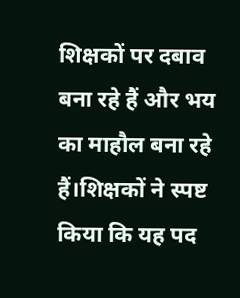शिक्षकों पर दबाव बना रहे हैं और भय का माहौल बना रहे हैं।शिक्षकों ने स्पष्ट किया कि यह पद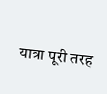यात्रा पूरी तरह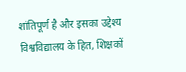शांतिपूर्ण है और इसका उद्देश्य विश्वविद्यालय के हित, शिक्षकों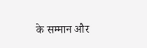के सम्मान और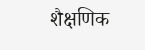शैक्षणिक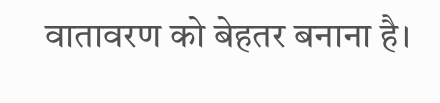वातावरण को बेहतर बनाना है।